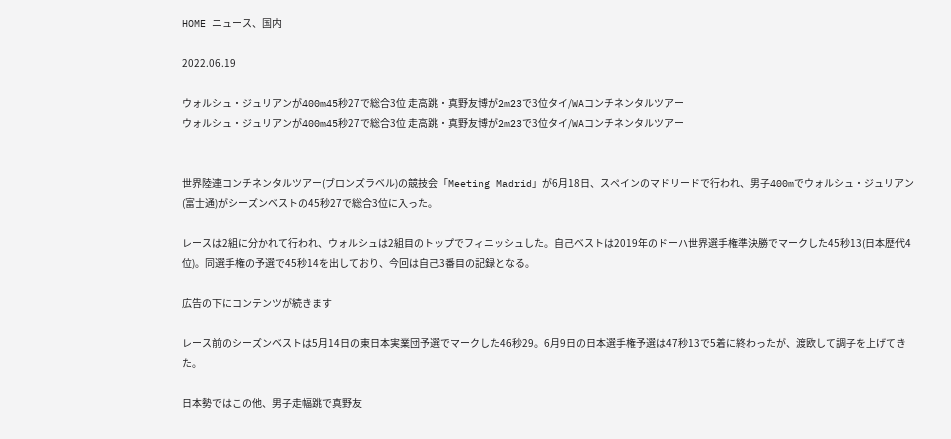HOME ニュース、国内

2022.06.19

ウォルシュ・ジュリアンが400m45秒27で総合3位 走高跳・真野友博が2m23で3位タイ/WAコンチネンタルツアー
ウォルシュ・ジュリアンが400m45秒27で総合3位 走高跳・真野友博が2m23で3位タイ/WAコンチネンタルツアー


世界陸連コンチネンタルツアー(ブロンズラベル)の競技会「Meeting Madrid」が6月18日、スペインのマドリードで行われ、男子400mでウォルシュ・ジュリアン(富士通)がシーズンベストの45秒27で総合3位に入った。

レースは2組に分かれて行われ、ウォルシュは2組目のトップでフィニッシュした。自己ベストは2019年のドーハ世界選手権準決勝でマークした45秒13(日本歴代4位)。同選手権の予選で45秒14を出しており、今回は自己3番目の記録となる。

広告の下にコンテンツが続きます

レース前のシーズンベストは5月14日の東日本実業団予選でマークした46秒29。6月9日の日本選手権予選は47秒13で5着に終わったが、渡欧して調子を上げてきた。

日本勢ではこの他、男子走幅跳で真野友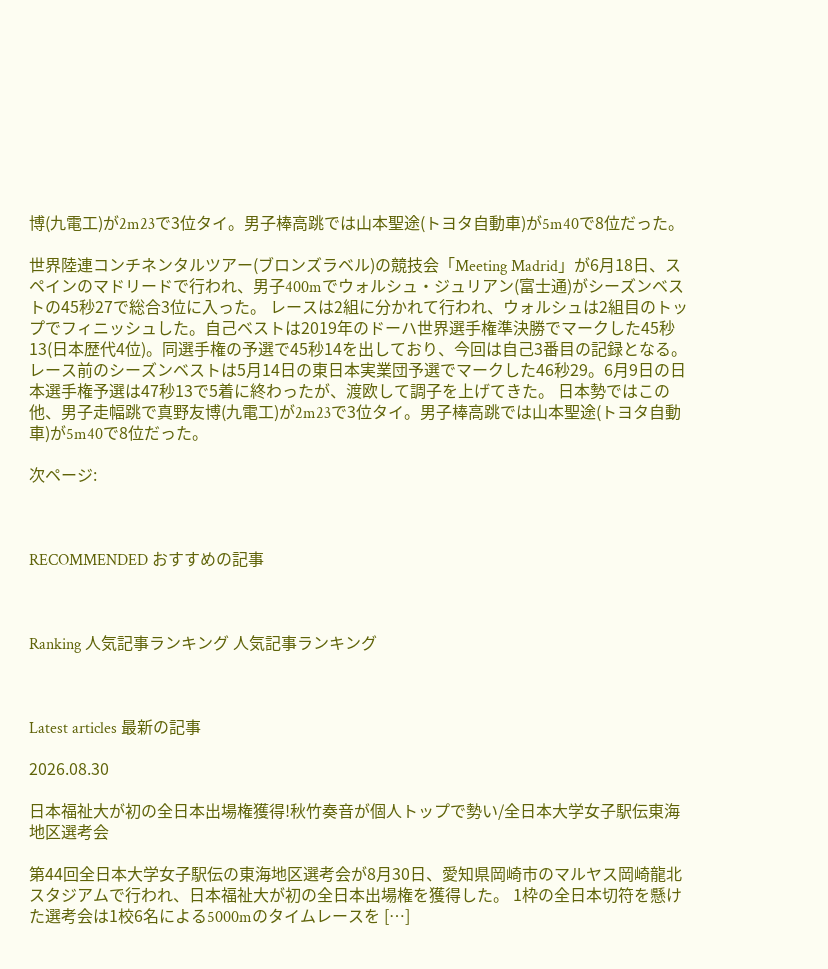博(九電工)が2m23で3位タイ。男子棒高跳では山本聖途(トヨタ自動車)が5m40で8位だった。

世界陸連コンチネンタルツアー(ブロンズラベル)の競技会「Meeting Madrid」が6月18日、スペインのマドリードで行われ、男子400mでウォルシュ・ジュリアン(富士通)がシーズンベストの45秒27で総合3位に入った。 レースは2組に分かれて行われ、ウォルシュは2組目のトップでフィニッシュした。自己ベストは2019年のドーハ世界選手権準決勝でマークした45秒13(日本歴代4位)。同選手権の予選で45秒14を出しており、今回は自己3番目の記録となる。 レース前のシーズンベストは5月14日の東日本実業団予選でマークした46秒29。6月9日の日本選手権予選は47秒13で5着に終わったが、渡欧して調子を上げてきた。 日本勢ではこの他、男子走幅跳で真野友博(九電工)が2m23で3位タイ。男子棒高跳では山本聖途(トヨタ自動車)が5m40で8位だった。

次ページ:



RECOMMENDED おすすめの記事



Ranking 人気記事ランキング 人気記事ランキング



Latest articles 最新の記事

2026.08.30

日本福祉大が初の全日本出場権獲得!秋竹奏音が個人トップで勢い/全日本大学女子駅伝東海地区選考会

第44回全日本大学女子駅伝の東海地区選考会が8月30日、愛知県岡崎市のマルヤス岡崎龍北スタジアムで行われ、日本福祉大が初の全日本出場権を獲得した。 1枠の全日本切符を懸けた選考会は1校6名による5000mのタイムレースを […]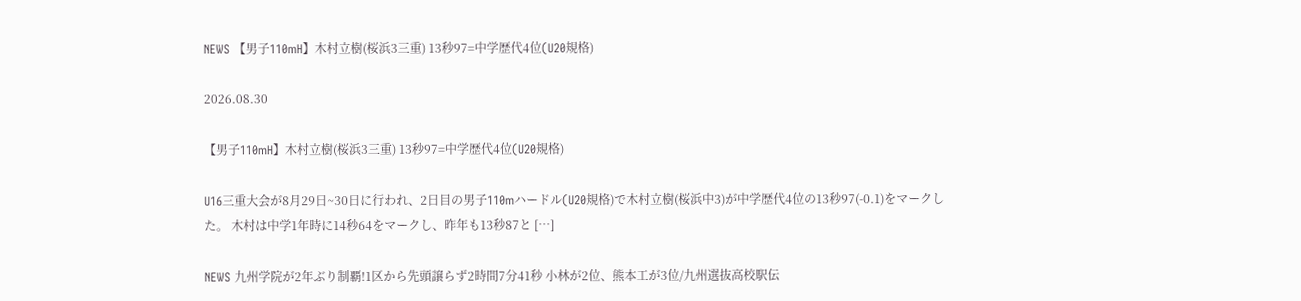NEWS 【男子110mH】木村立樹(桜浜3三重) 13秒97=中学歴代4位(U20規格)

2026.08.30

【男子110mH】木村立樹(桜浜3三重) 13秒97=中学歴代4位(U20規格)

U16三重大会が8月29日~30日に行われ、2日目の男子110mハードル(U20規格)で木村立樹(桜浜中3)が中学歴代4位の13秒97(-0.1)をマークした。 木村は中学1年時に14秒64をマークし、昨年も13秒87と […]

NEWS 九州学院が2年ぶり制覇!1区から先頭譲らず2時間7分41秒 小林が2位、熊本工が3位/九州選抜高校駅伝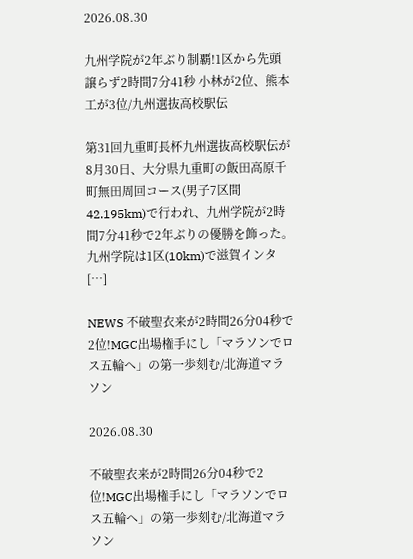2026.08.30

九州学院が2年ぶり制覇!1区から先頭譲らず2時間7分41秒 小林が2位、熊本工が3位/九州選抜高校駅伝

第31回九重町長杯九州選抜高校駅伝が8月30日、大分県九重町の飯田高原千町無田周回コース(男子7区間42.195km)で行われ、九州学院が2時間7分41秒で2年ぶりの優勝を飾った。 九州学院は1区(10km)で滋賀インタ […]

NEWS 不破聖衣来が2時間26分04秒で2位!MGC出場権手にし「マラソンでロス五輪へ」の第一歩刻む/北海道マラソン

2026.08.30

不破聖衣来が2時間26分04秒で2位!MGC出場権手にし「マラソンでロス五輪へ」の第一歩刻む/北海道マラソン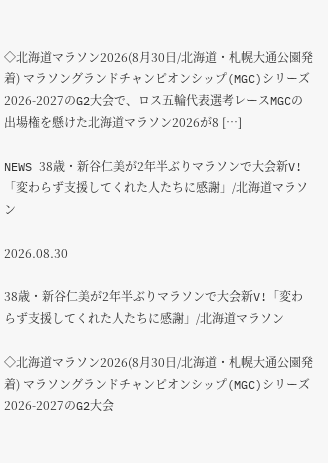◇北海道マラソン2026(8月30日/北海道・札幌大通公園発着) マラソングランドチャンピオンシップ(MGC)シリーズ2026-2027のG2大会で、ロス五輪代表選考レースMGCの出場権を懸けた北海道マラソン2026が8 […]

NEWS 38歳・新谷仁美が2年半ぶりマラソンで大会新V!「変わらず支援してくれた人たちに感謝」/北海道マラソン

2026.08.30

38歳・新谷仁美が2年半ぶりマラソンで大会新V!「変わらず支援してくれた人たちに感謝」/北海道マラソン

◇北海道マラソン2026(8月30日/北海道・札幌大通公園発着) マラソングランドチャンピオンシップ(MGC)シリーズ2026-2027のG2大会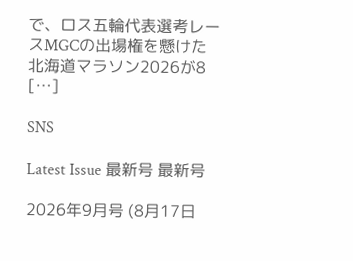で、ロス五輪代表選考レースMGCの出場権を懸けた北海道マラソン2026が8 […]

SNS

Latest Issue 最新号 最新号

2026年9月号 (8月17日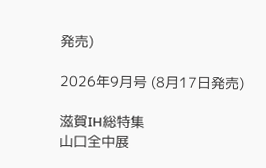発売)

2026年9月号 (8月17日発売)

滋賀IH総特集
山口全中展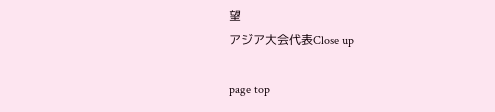望
アジア大会代表Close up

page top